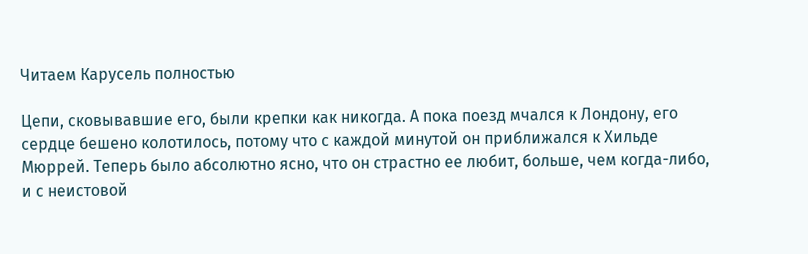Читаем Карусель полностью

Цепи, сковывавшие его, были крепки как никогда. А пока поезд мчался к Лондону, его сердце бешено колотилось, потому что с каждой минутой он приближался к Хильде Мюррей. Теперь было абсолютно ясно, что он страстно ее любит, больше, чем когда-либо, и с неистовой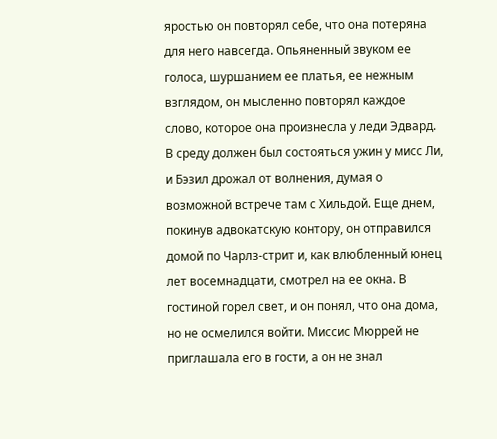яростью он повторял себе, что она потеряна для него навсегда. Опьяненный звуком ее голоса, шуршанием ее платья, ее нежным взглядом, он мысленно повторял каждое слово, которое она произнесла у леди Эдвард. В среду должен был состояться ужин у мисс Ли, и Бэзил дрожал от волнения, думая о возможной встрече там с Хильдой. Еще днем, покинув адвокатскую контору, он отправился домой по Чарлз-стрит и, как влюбленный юнец лет восемнадцати, смотрел на ее окна. В гостиной горел свет, и он понял, что она дома, но не осмелился войти. Миссис Мюррей не приглашала его в гости, а он не знал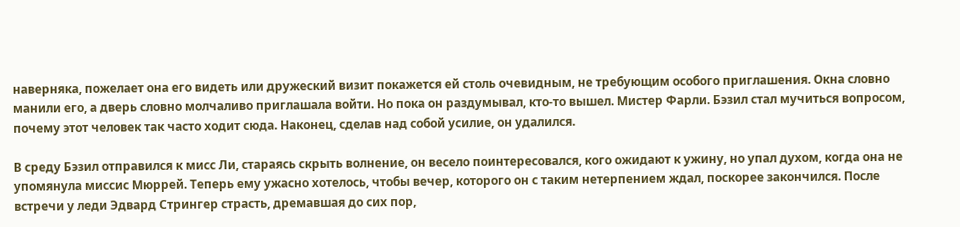наверняка, пожелает она его видеть или дружеский визит покажется ей столь очевидным, не требующим особого приглашения. Окна словно манили его, а дверь словно молчаливо приглашала войти. Но пока он раздумывал, кто-то вышел. Мистер Фарли. Бэзил стал мучиться вопросом, почему этот человек так часто ходит сюда. Наконец, сделав над собой усилие, он удалился.

В среду Бэзил отправился к мисс Ли, стараясь скрыть волнение, он весело поинтересовался, кого ожидают к ужину, но упал духом, когда она не упомянула миссис Мюррей. Теперь ему ужасно хотелось, чтобы вечер, которого он с таким нетерпением ждал, поскорее закончился. После встречи у леди Эдвард Стрингер страсть, дремавшая до сих пор,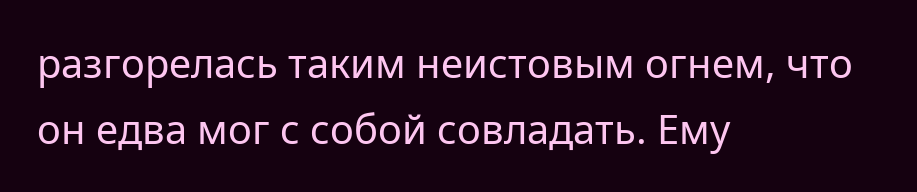разгорелась таким неистовым огнем, что он едва мог с собой совладать. Ему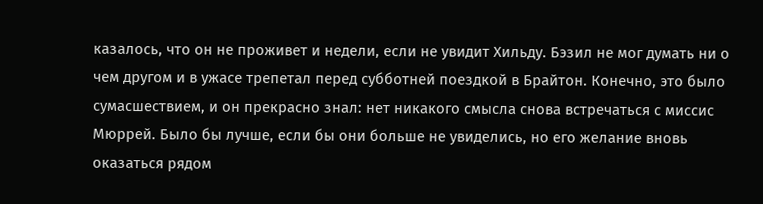казалось, что он не проживет и недели, если не увидит Хильду. Бэзил не мог думать ни о чем другом и в ужасе трепетал перед субботней поездкой в Брайтон. Конечно, это было сумасшествием, и он прекрасно знал: нет никакого смысла снова встречаться с миссис Мюррей. Было бы лучше, если бы они больше не увиделись, но его желание вновь оказаться рядом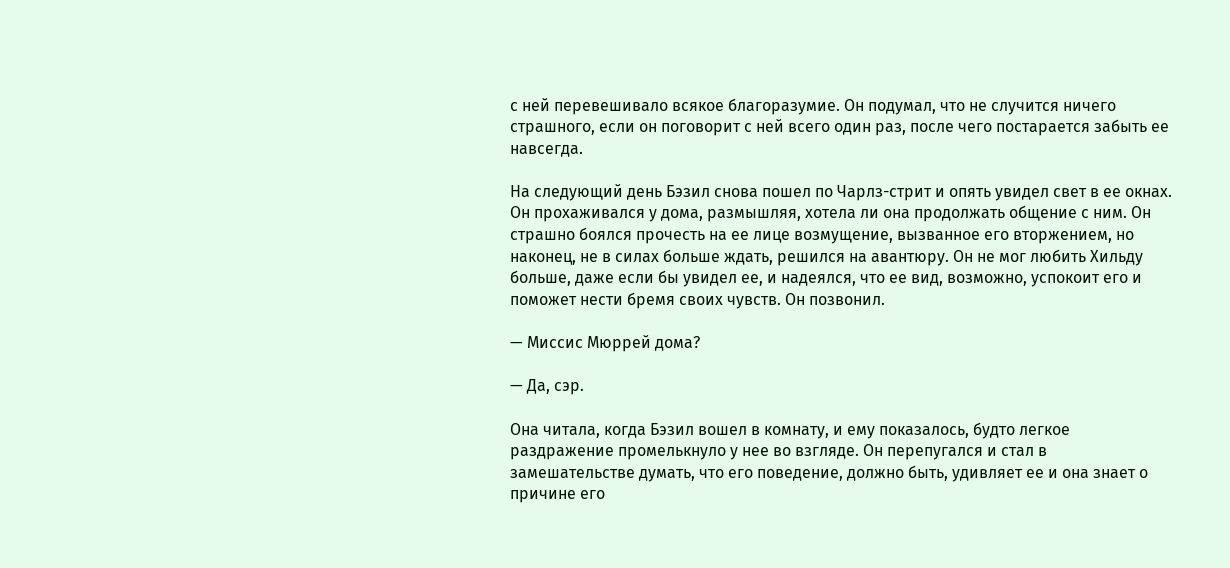с ней перевешивало всякое благоразумие. Он подумал, что не случится ничего страшного, если он поговорит с ней всего один раз, после чего постарается забыть ее навсегда.

На следующий день Бэзил снова пошел по Чарлз-стрит и опять увидел свет в ее окнах. Он прохаживался у дома, размышляя, хотела ли она продолжать общение с ним. Он страшно боялся прочесть на ее лице возмущение, вызванное его вторжением, но наконец, не в силах больше ждать, решился на авантюру. Он не мог любить Хильду больше, даже если бы увидел ее, и надеялся, что ее вид, возможно, успокоит его и поможет нести бремя своих чувств. Он позвонил.

— Миссис Мюррей дома?

— Да, сэр.

Она читала, когда Бэзил вошел в комнату, и ему показалось, будто легкое раздражение промелькнуло у нее во взгляде. Он перепугался и стал в замешательстве думать, что его поведение, должно быть, удивляет ее и она знает о причине его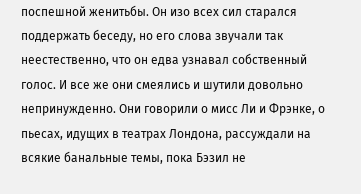поспешной женитьбы. Он изо всех сил старался поддержать беседу, но его слова звучали так неестественно, что он едва узнавал собственный голос. И все же они смеялись и шутили довольно непринужденно. Они говорили о мисс Ли и Фрэнке, о пьесах, идущих в театрах Лондона, рассуждали на всякие банальные темы, пока Бэзил не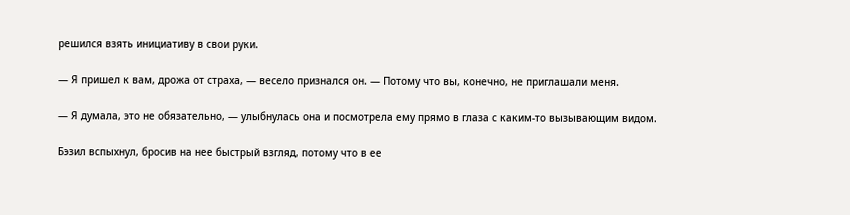решился взять инициативу в свои руки.

— Я пришел к вам, дрожа от страха, — весело признался он. — Потому что вы, конечно, не приглашали меня.

— Я думала, это не обязательно, — улыбнулась она и посмотрела ему прямо в глаза с каким-то вызывающим видом.

Бэзил вспыхнул, бросив на нее быстрый взгляд, потому что в ее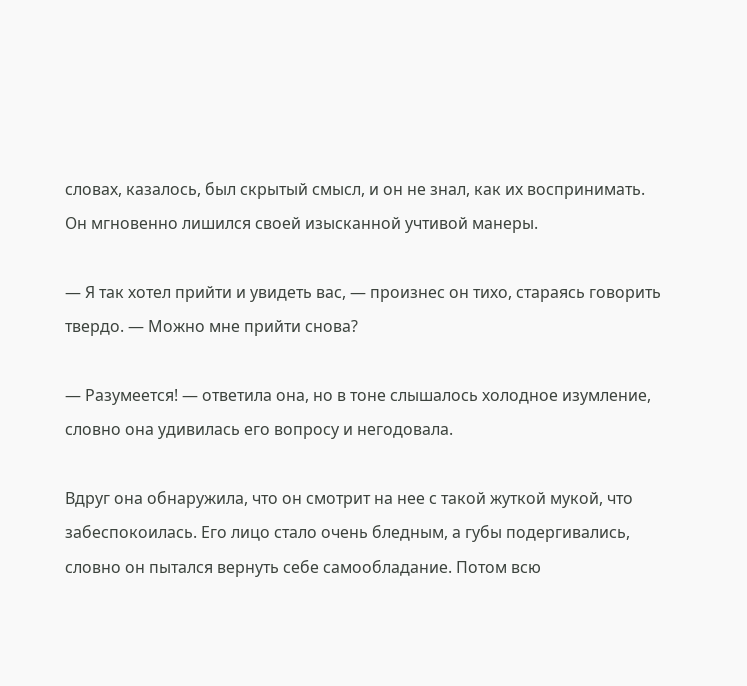словах, казалось, был скрытый смысл, и он не знал, как их воспринимать. Он мгновенно лишился своей изысканной учтивой манеры.

— Я так хотел прийти и увидеть вас, — произнес он тихо, стараясь говорить твердо. — Можно мне прийти снова?

— Разумеется! — ответила она, но в тоне слышалось холодное изумление, словно она удивилась его вопросу и негодовала.

Вдруг она обнаружила, что он смотрит на нее с такой жуткой мукой, что забеспокоилась. Его лицо стало очень бледным, а губы подергивались, словно он пытался вернуть себе самообладание. Потом всю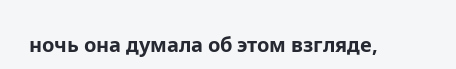ночь она думала об этом взгляде,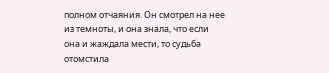полном отчаяния. Он смотрел на нее из темноты, и она знала, что если она и жаждала мести, то судьба отомстила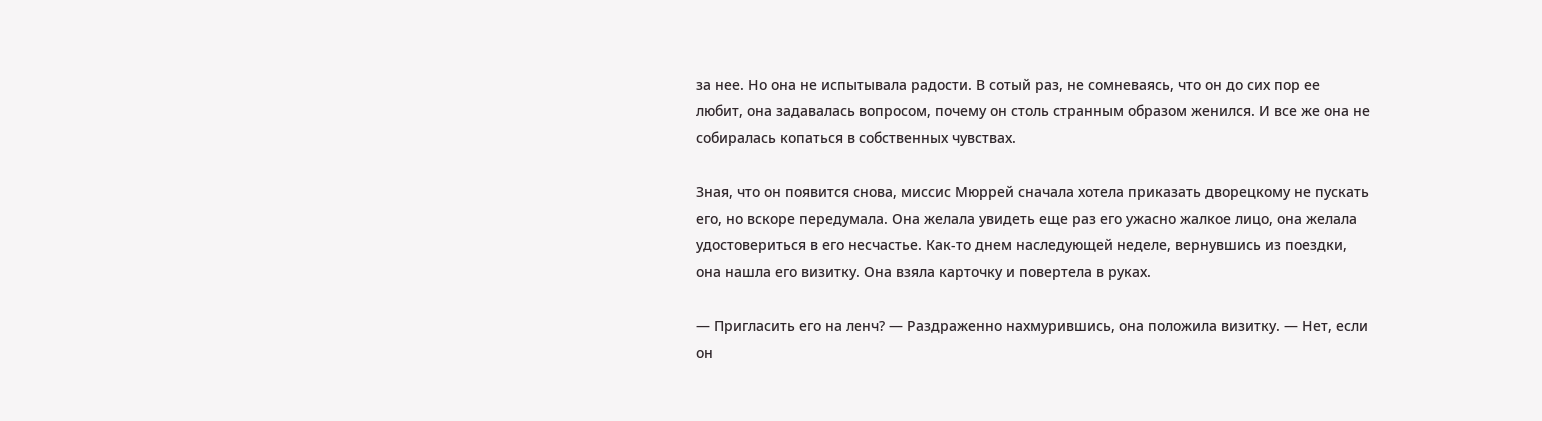за нее. Но она не испытывала радости. В сотый раз, не сомневаясь, что он до сих пор ее любит, она задавалась вопросом, почему он столь странным образом женился. И все же она не собиралась копаться в собственных чувствах.

Зная, что он появится снова, миссис Мюррей сначала хотела приказать дворецкому не пускать его, но вскоре передумала. Она желала увидеть еще раз его ужасно жалкое лицо, она желала удостовериться в его несчастье. Как-то днем наследующей неделе, вернувшись из поездки, она нашла его визитку. Она взяла карточку и повертела в руках.

— Пригласить его на ленч? — Раздраженно нахмурившись, она положила визитку. — Нет, если он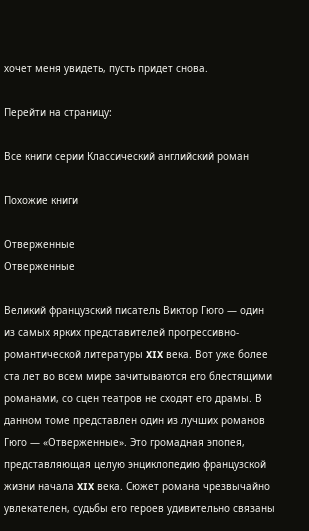хочет меня увидеть, пусть придет снова.

Перейти на страницу:

Все книги серии Классический английский роман

Похожие книги

Отверженные
Отверженные

Великий французский писатель Виктор Гюго — один из самых ярких представителей прогрессивно-романтической литературы XIX века. Вот уже более ста лет во всем мире зачитываются его блестящими романами, со сцен театров не сходят его драмы. В данном томе представлен один из лучших романов Гюго — «Отверженные». Это громадная эпопея, представляющая целую энциклопедию французской жизни начала XIX века. Сюжет романа чрезвычайно увлекателен, судьбы его героев удивительно связаны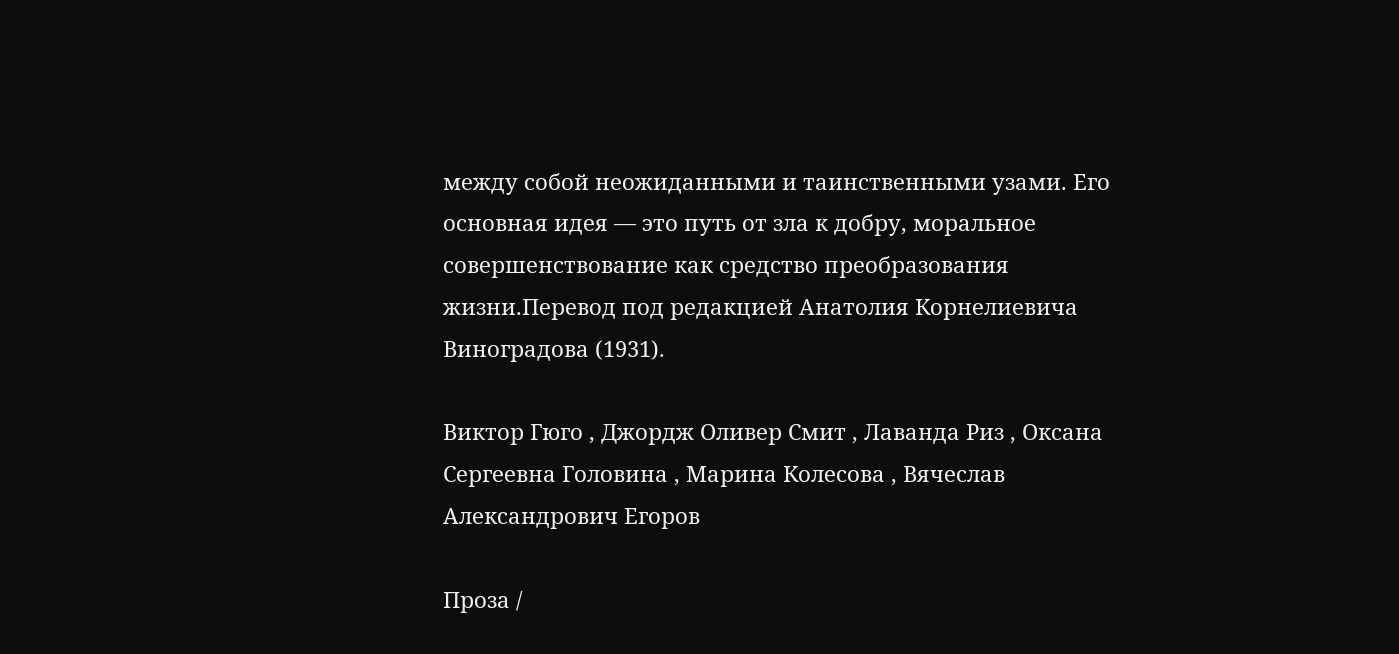между собой неожиданными и таинственными узами. Его основная идея — это путь от зла к добру, моральное совершенствование как средство преобразования жизни.Перевод под редакцией Анатолия Корнелиевича Виноградова (1931).

Виктор Гюго , Джордж Оливер Смит , Лаванда Риз , Оксана Сергеевна Головина , Марина Колесова , Вячеслав Александрович Егоров

Проза /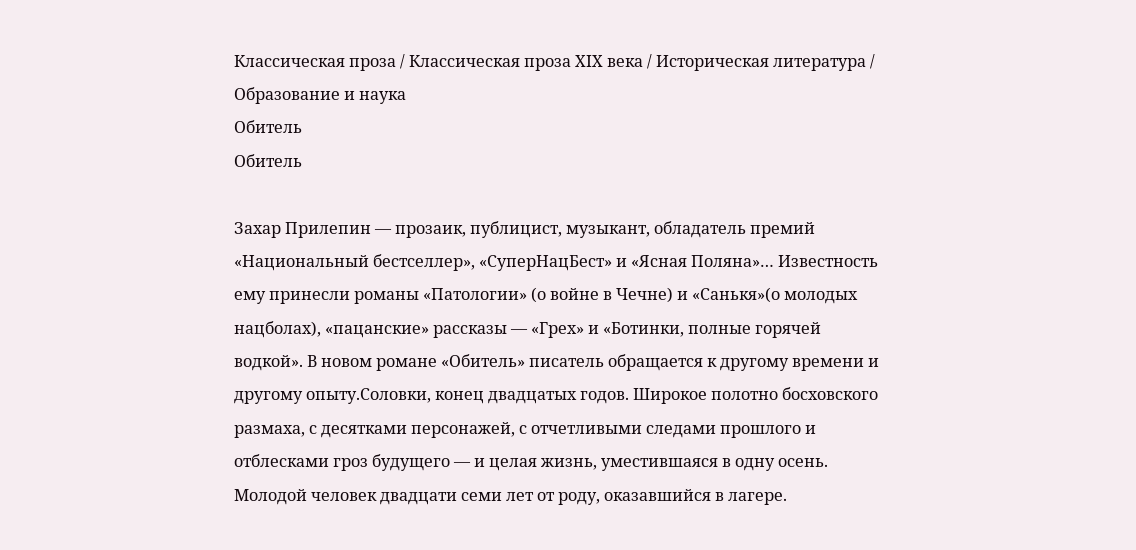Классическая проза / Классическая проза ХIX века / Историческая литература / Образование и наука
Обитель
Обитель

Захар Прилепин — прозаик, публицист, музыкант, обладатель премий «Национальный бестселлер», «СуперНацБест» и «Ясная Поляна»… Известность ему принесли романы «Патологии» (о войне в Чечне) и «Санькя»(о молодых нацболах), «пацанские» рассказы — «Грех» и «Ботинки, полные горячей водкой». В новом романе «Обитель» писатель обращается к другому времени и другому опыту.Соловки, конец двадцатых годов. Широкое полотно босховского размаха, с десятками персонажей, с отчетливыми следами прошлого и отблесками гроз будущего — и целая жизнь, уместившаяся в одну осень. Молодой человек двадцати семи лет от роду, оказавшийся в лагере.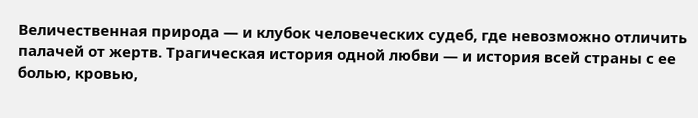Величественная природа — и клубок человеческих судеб, где невозможно отличить палачей от жертв. Трагическая история одной любви — и история всей страны с ее болью, кровью,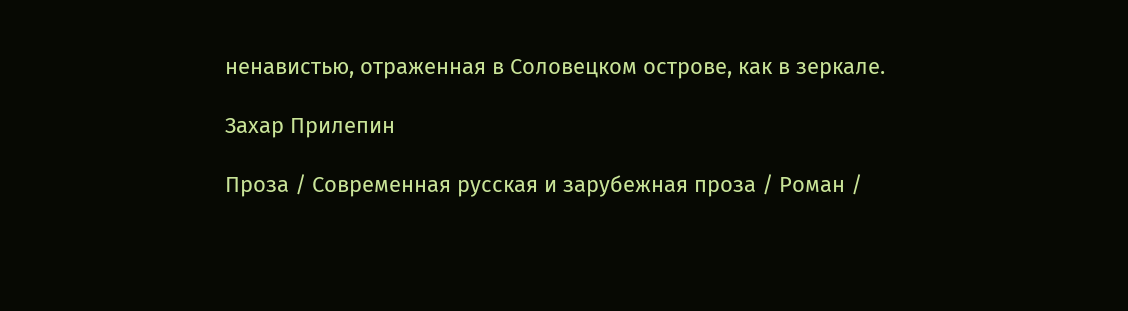ненавистью, отраженная в Соловецком острове, как в зеркале.

Захар Прилепин

Проза / Современная русская и зарубежная проза / Роман /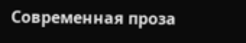Современная проза